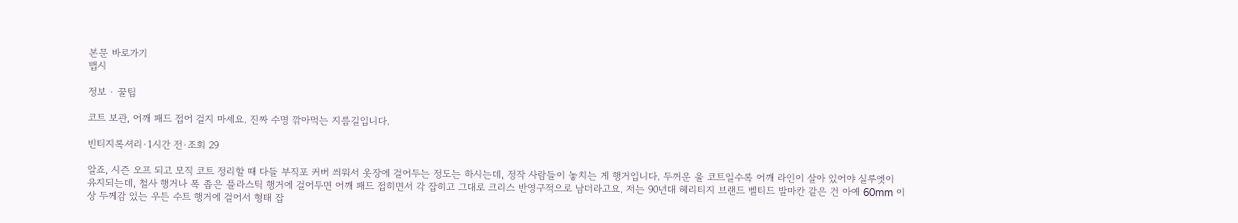본문 바로가기
맵시

정보 · 꿀팁

코트 보관, 어깨 패드 접어 걸지 마세요. 진짜 수명 깎아먹는 지름길입니다.

빈티지록셔리·1시간 전·조회 29

알죠, 시즌 오프 되고 모직 코트 정리할 때 다들 부직포 커버 씌워서 옷장에 걸어두는 정도는 하시는데, 정작 사람들이 놓치는 게 행거입니다. 두꺼운 울 코트일수록 어깨 라인이 살아 있어야 실루엣이 유지되는데, 철사 행거나 폭 좁은 플라스틱 행거에 걸어두면 어깨 패드 접히면서 각 잡히고 그대로 크리스 반영구적으로 남더라고요. 저는 90년대 헤리티지 브랜드 벨티드 발마칸 같은 건 아예 60mm 이상 두께감 있는 우든 수트 행거에 걸어서 형태 잡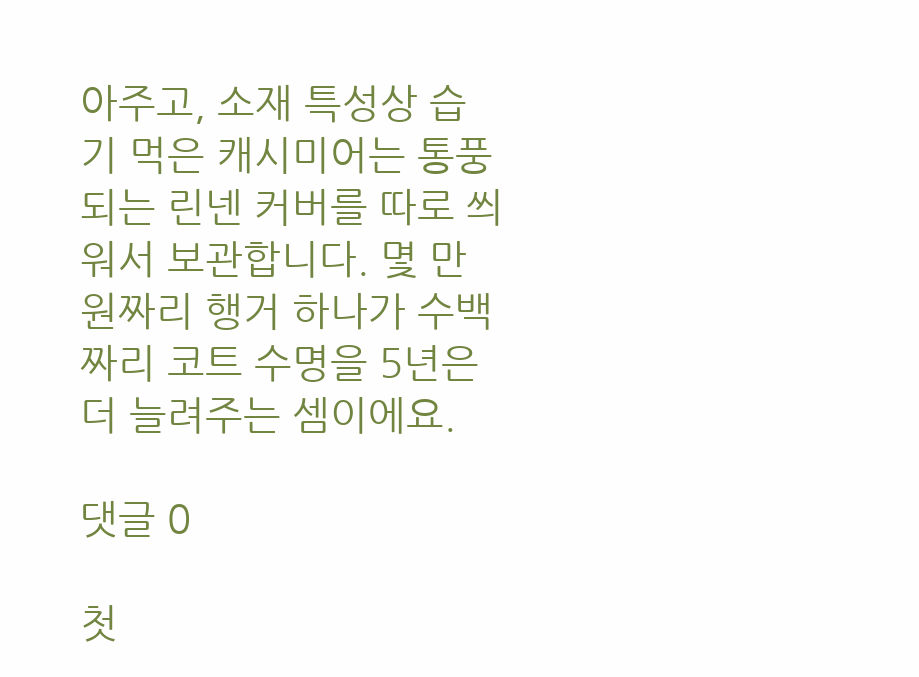아주고, 소재 특성상 습기 먹은 캐시미어는 통풍 되는 린넨 커버를 따로 씌워서 보관합니다. 몇 만 원짜리 행거 하나가 수백짜리 코트 수명을 5년은 더 늘려주는 셈이에요.

댓글 0

첫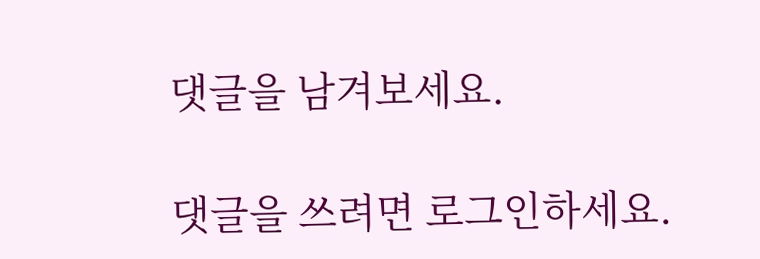댓글을 남겨보세요.

댓글을 쓰려면 로그인하세요.